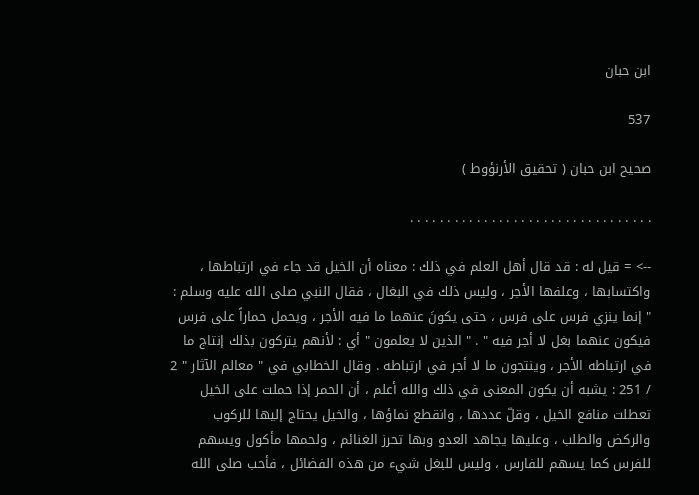ابن حبان

537

صحيح ابن حبان ( تحقيق الأرنؤوط )

. . . . . . . . . . . . . . . . . . . . . . . . . . . . . . . . .

--> = قيل له : قد قال أهل العلم في ذلك : معناه أن الخيل قد جاء في ارتباطها ، واكتسابها ، وعلفها الأجر ، وليس ذلك في البغال ، فقال النبي صلى الله عليه وسلم : " إنما ينزي فرس على فرس ، حتى يكونَ عنهما ما فيه الأجر ، ويحمل حماراً على فرس فيكون عنهما بغل لا أجر فيه " . " الذين لا يعلمون " أي : لأنهم يتركون بذلك إنتاج ما في ارتباطه الأجر ، وينتجون ما لا أجر في ارتباطه . وقال الخطابي في " معالم الآثار " 2 / 251 : يشبه أن يكون المعنى في ذلك والله أعلم ، أن الحمر إذا حملت على الخيل تعطلت منافع الخيل ، وقلّ عددها ، وانقطع نماؤها ، والخيل يحتاج إليها للركوب والركض والطلب ، وعليها يجاهد العدو وبها تحرز الغنائم ، ولحمها مأكول ويسهم للفرس كما يسهم للفارس ، وليس للبغل شيء من هذه الفضائل ، فأحب صلى الله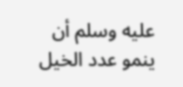عليه وسلم أن ينمو عدد الخيل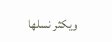ويكثر نسلها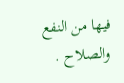فيها من النفع والصلاح .